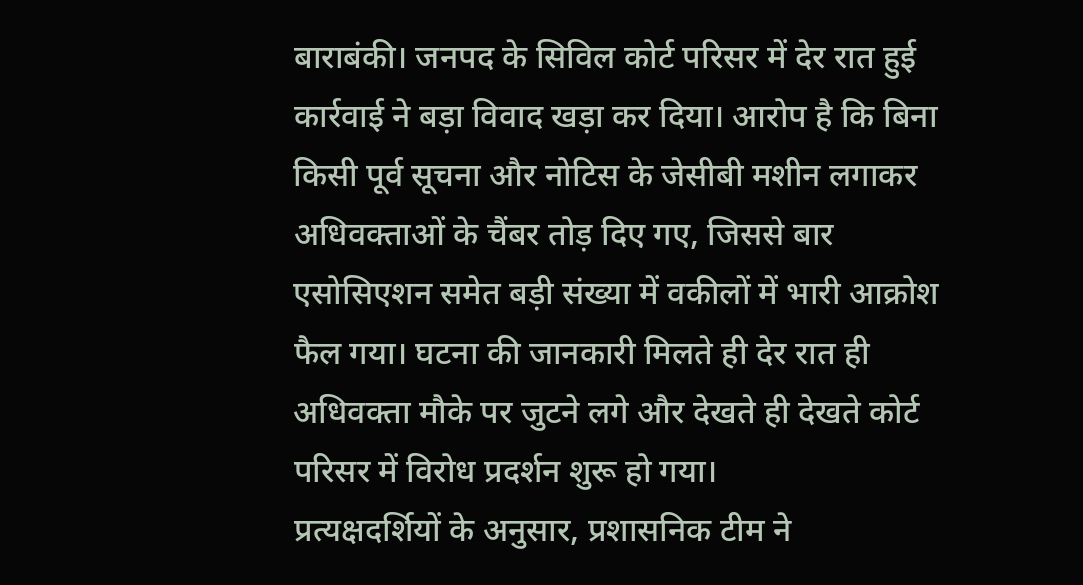बाराबंकी। जनपद के सिविल कोर्ट परिसर में देर रात हुई कार्रवाई ने बड़ा विवाद खड़ा कर दिया। आरोप है कि बिना किसी पूर्व सूचना और नोटिस के जेसीबी मशीन लगाकर अधिवक्ताओं के चैंबर तोड़ दिए गए, जिससे बार एसोसिएशन समेत बड़ी संख्या में वकीलों में भारी आक्रोश फैल गया। घटना की जानकारी मिलते ही देर रात ही अधिवक्ता मौके पर जुटने लगे और देखते ही देखते कोर्ट परिसर में विरोध प्रदर्शन शुरू हो गया।
प्रत्यक्षदर्शियों के अनुसार, प्रशासनिक टीम ने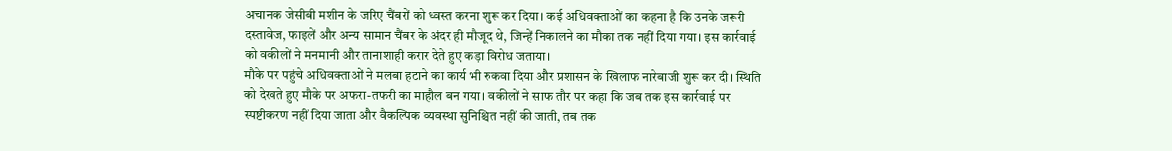अचानक जेसीबी मशीन के जरिए चैंबरों को ध्वस्त करना शुरू कर दिया। कई अधिवक्ताओं का कहना है कि उनके जरूरी दस्तावेज, फाइलें और अन्य सामान चैंबर के अंदर ही मौजूद थे, जिन्हें निकालने का मौका तक नहीं दिया गया। इस कार्रवाई को वकीलों ने मनमानी और तानाशाही करार देते हुए कड़ा विरोध जताया।
मौके पर पहुंचे अधिवक्ताओं ने मलबा हटाने का कार्य भी रुकवा दिया और प्रशासन के खिलाफ नारेबाजी शुरू कर दी। स्थिति को देखते हुए मौके पर अफरा-तफरी का माहौल बन गया। वकीलों ने साफ तौर पर कहा कि जब तक इस कार्रवाई पर स्पष्टीकरण नहीं दिया जाता और वैकल्पिक व्यवस्था सुनिश्चित नहीं की जाती, तब तक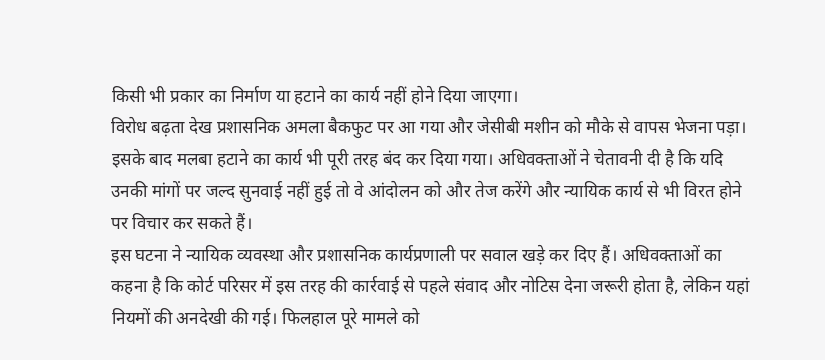किसी भी प्रकार का निर्माण या हटाने का कार्य नहीं होने दिया जाएगा।
विरोध बढ़ता देख प्रशासनिक अमला बैकफुट पर आ गया और जेसीबी मशीन को मौके से वापस भेजना पड़ा। इसके बाद मलबा हटाने का कार्य भी पूरी तरह बंद कर दिया गया। अधिवक्ताओं ने चेतावनी दी है कि यदि उनकी मांगों पर जल्द सुनवाई नहीं हुई तो वे आंदोलन को और तेज करेंगे और न्यायिक कार्य से भी विरत होने पर विचार कर सकते हैं।
इस घटना ने न्यायिक व्यवस्था और प्रशासनिक कार्यप्रणाली पर सवाल खड़े कर दिए हैं। अधिवक्ताओं का कहना है कि कोर्ट परिसर में इस तरह की कार्रवाई से पहले संवाद और नोटिस देना जरूरी होता है, लेकिन यहां नियमों की अनदेखी की गई। फिलहाल पूरे मामले को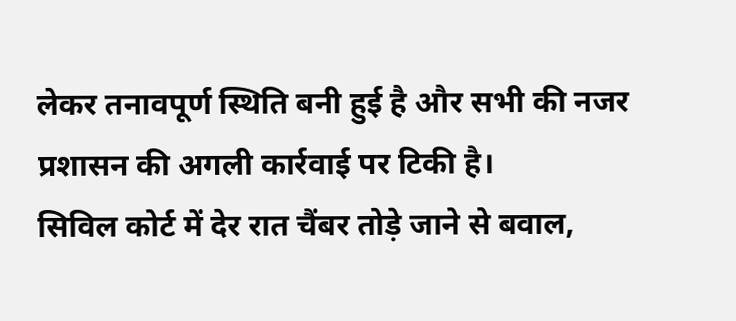लेकर तनावपूर्ण स्थिति बनी हुई है और सभी की नजर प्रशासन की अगली कार्रवाई पर टिकी है।
सिविल कोर्ट में देर रात चैंबर तोड़े जाने से बवाल,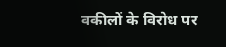वकीलों के विरोध पर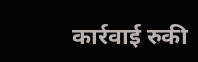कार्रवाई रुकी